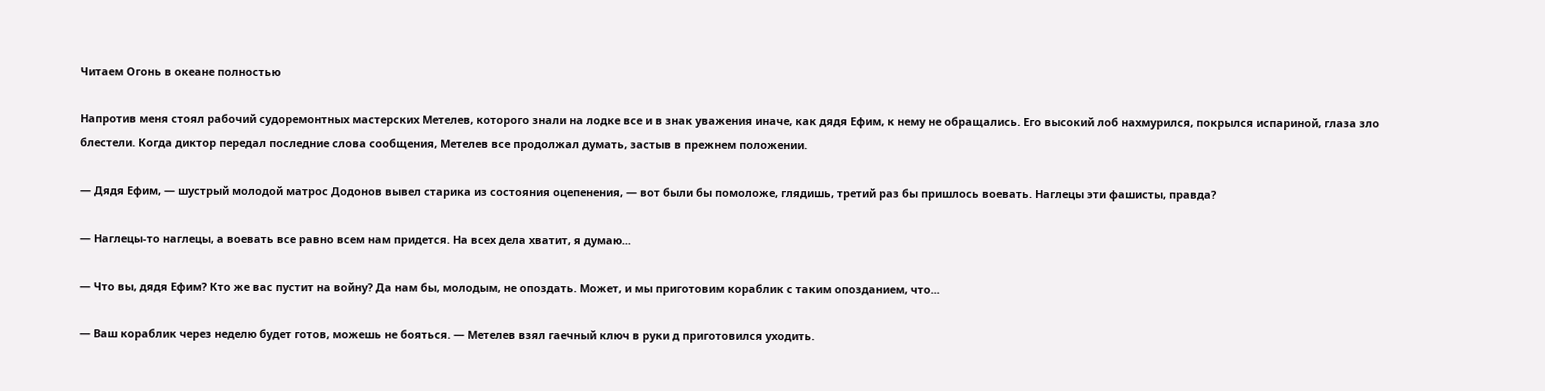Читаем Огонь в океане полностью

Напротив меня стоял рабочий судоремонтных мастерских Метелев, которого знали на лодке все и в знак уважения иначе, как дядя Ефим, к нему не обращались. Его высокий лоб нахмурился, покрылся испариной, глаза зло блестели. Когда диктор передал последние слова сообщения, Метелев все продолжал думать, застыв в прежнем положении.

— Дядя Ефим, — шустрый молодой матрос Додонов вывел старика из состояния оцепенения, — вот были бы помоложе, глядишь, третий раз бы пришлось воевать. Наглецы эти фашисты, правда?

— Наглецы-то наглецы, а воевать все равно всем нам придется. На всех дела хватит, я думаю...

— Что вы, дядя Ефим? Кто же вас пустит на войну? Да нам бы, молодым, не опоздать. Может, и мы приготовим кораблик с таким опозданием, что...

— Ваш кораблик через неделю будет готов, можешь не бояться. — Метелев взял гаечный ключ в руки д приготовился уходить.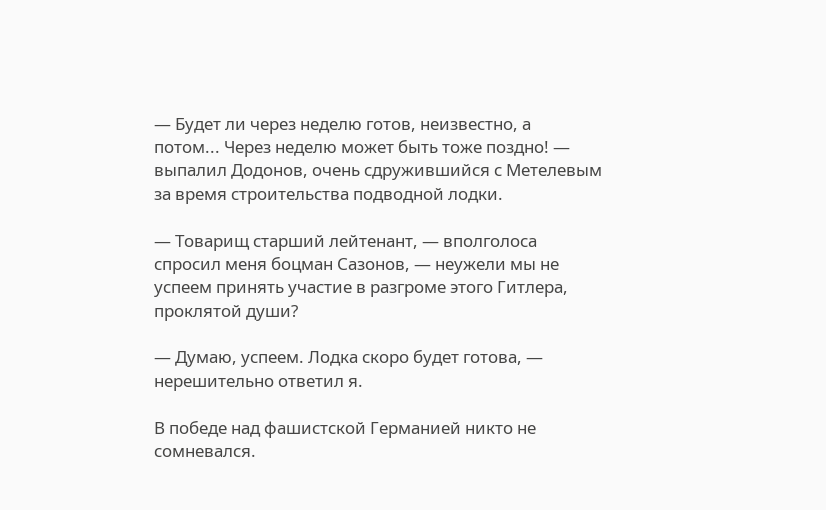— Будет ли через неделю готов, неизвестно, а  потом... Через неделю может быть тоже поздно! — выпалил Додонов, очень сдружившийся с Метелевым за время строительства подводной лодки.

— Товарищ старший лейтенант, — вполголоса спросил меня боцман Сазонов, — неужели мы не успеем принять участие в разгроме этого Гитлера, проклятой души?

— Думаю, успеем. Лодка скоро будет готова, — нерешительно ответил я.

В победе над фашистской Германией никто не сомневался.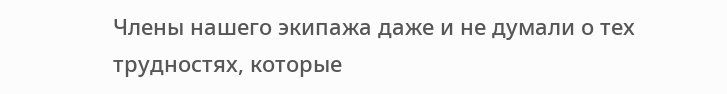Члены нашего экипажа даже и не думали о тех трудностях, которые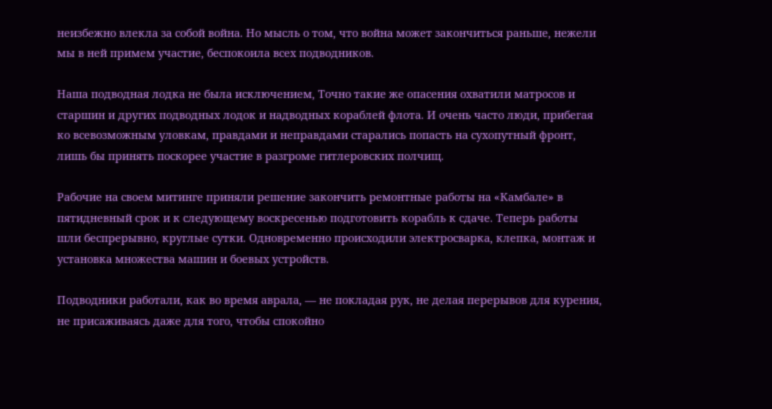неизбежно влекла за собой война. Но мысль о том, что война может закончиться раньше, нежели мы в ней примем участие, беспокоила всех подводников.

Наша подводная лодка не была исключением, Точно такие же опасения охватили матросов и старшин и других подводных лодок и надводных кораблей флота. И очень часто люди, прибегая ко всевозможным уловкам, правдами и неправдами старались попасть на сухопутный фронт, лишь бы принять поскорее участие в разгроме гитлеровских полчищ.

Рабочие на своем митинге приняли решение закончить ремонтные работы на «Камбале» в пятидневный срок и к следующему воскресенью подготовить корабль к сдаче. Теперь работы шли беспрерывно, круглые сутки. Одновременно происходили электросварка, клепка, монтаж и установка множества машин и боевых устройств.

Подводники работали, как во время аврала, — не покладая рук, не делая перерывов для курения, не присаживаясь даже для того, чтобы спокойно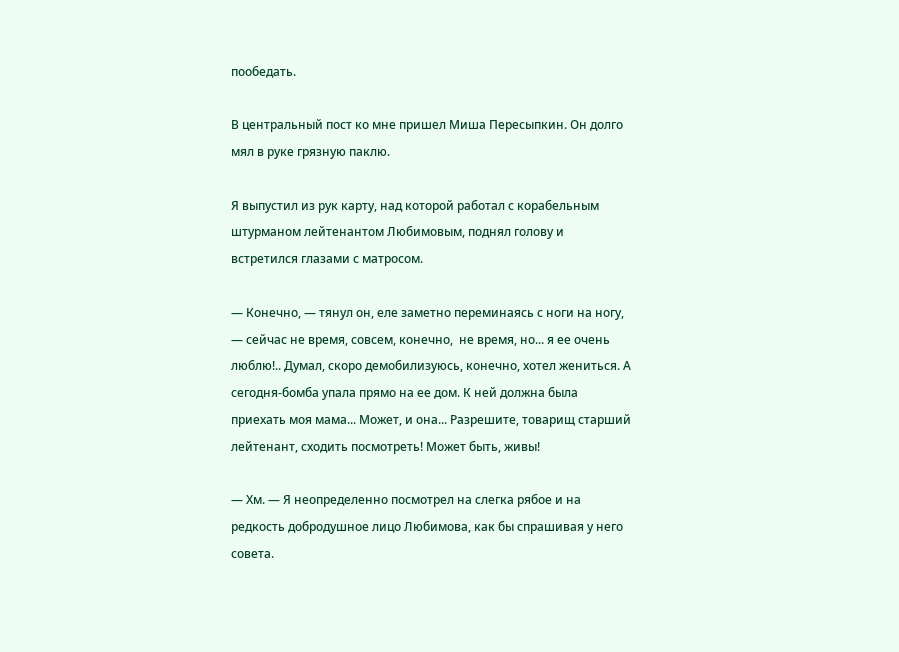пообедать.

В центральный пост ко мне пришел Миша Пересыпкин. Он долго мял в руке грязную паклю.

Я выпустил из рук карту, над которой работал с корабельным штурманом лейтенантом Любимовым, поднял голову и встретился глазами с матросом.

— Конечно, — тянул он, еле заметно переминаясь с ноги на ногу, — сейчас не время, совсем, конечно,  не время, но... я ее очень люблю!.. Думал, скоро демобилизуюсь, конечно, хотел жениться. А сегодня-бомба упала прямо на ее дом. К ней должна была приехать моя мама... Может, и она... Разрешите, товарищ старший лейтенант, сходить посмотреть! Может быть, живы!

— Хм. — Я неопределенно посмотрел на слегка рябое и на редкость добродушное лицо Любимова, как бы спрашивая у него совета.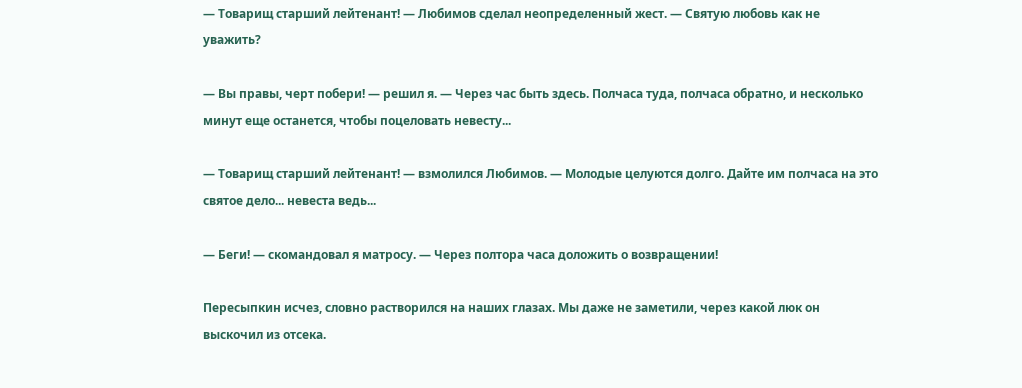— Товарищ старший лейтенант! — Любимов сделал неопределенный жест. — Святую любовь как не уважить?

— Вы правы, черт побери! — решил я. — Через час быть здесь. Полчаса туда, полчаса обратно, и несколько минут еще останется, чтобы поцеловать невесту...

— Товарищ старший лейтенант! — взмолился Любимов. — Молодые целуются долго. Дайте им полчаса на это святое дело... невеста ведь...

— Беги! — скомандовал я матросу. — Через полтора часа доложить о возвращении!

Пересыпкин исчез, словно растворился на наших глазах. Мы даже не заметили, через какой люк он выскочил из отсека.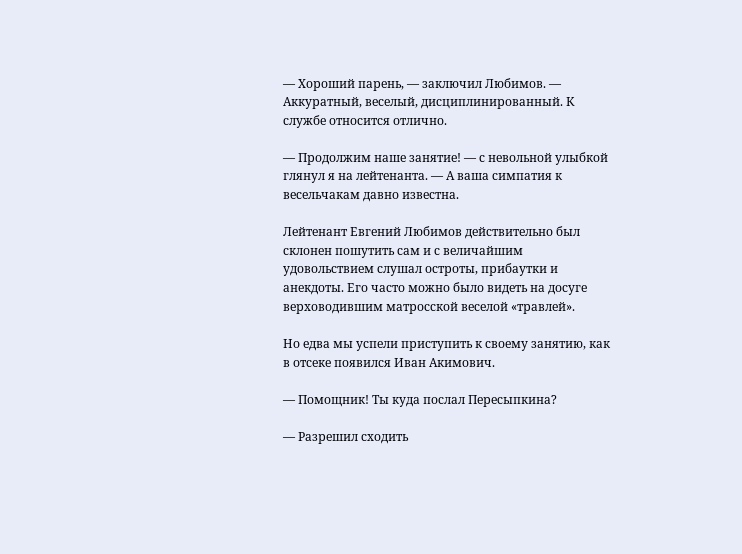— Хороший парень, — заключил Любимов. — Аккуратный, веселый, дисциплинированный. К службе относится отлично.

— Продолжим наше занятие! — с невольной улыбкой глянул я на лейтенанта. — А ваша симпатия к весельчакам давно известна.

Лейтенант Евгений Любимов действительно был склонен пошутить сам и с величайшим удовольствием слушал остроты, прибаутки и анекдоты. Его часто можно было видеть на досуге верховодившим матросской веселой «травлей».

Но едва мы успели приступить к своему занятию, как в отсеке появился Иван Акимович.

— Помощник! Ты куда послал Пересыпкина?

— Разрешил сходить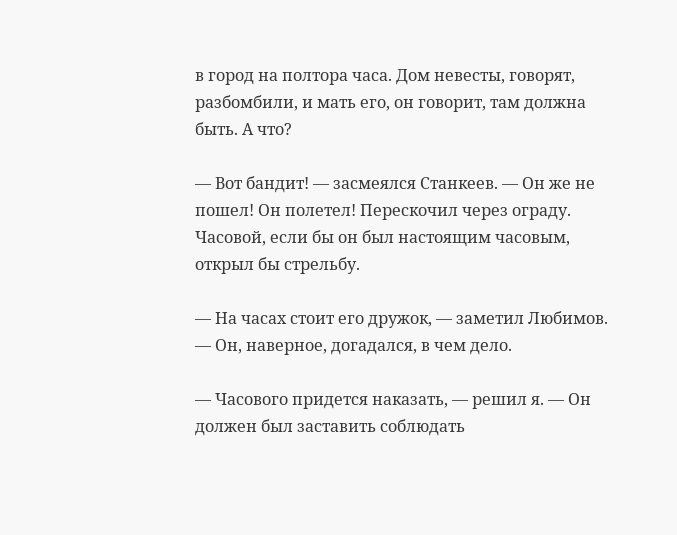в город на полтора часа. Дом невесты, говорят, разбомбили, и мать его, он говорит, там должна быть. А что?

— Вот бандит! — засмеялся Станкеев. — Он же не пошел! Он полетел! Перескочил через ограду. Часовой, если бы он был настоящим часовым, открыл бы стрельбу.

— На часах стоит его дружок, — заметил Любимов. — Он, наверное, догадался, в чем дело.

— Часового придется наказать, — решил я. — Он должен был заставить соблюдать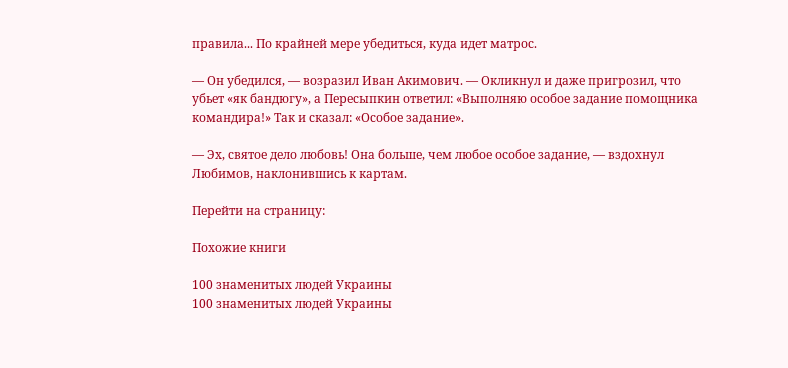правила... По крайней мере убедиться, куда идет матрос.

— Он убедился, — возразил Иван Акимович. — Окликнул и даже пригрозил, что убьет «як бандюгу», а Пересыпкин ответил: «Выполняю особое задание помощника командира!» Так и сказал: «Особое задание».

— Эх, святое дело любовь! Она больше, чем любое особое задание, — вздохнул Любимов, наклонившись к картам.

Перейти на страницу:

Похожие книги

100 знаменитых людей Украины
100 знаменитых людей Украины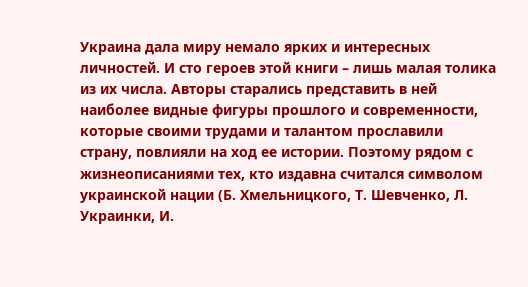Украина дала миру немало ярких и интересных личностей. И сто героев этой книги – лишь малая толика из их числа. Авторы старались представить в ней наиболее видные фигуры прошлого и современности, которые своими трудами и талантом прославили страну, повлияли на ход ее истории. Поэтому рядом с жизнеописаниями тех, кто издавна считался символом украинской нации (Б. Хмельницкого, Т. Шевченко, Л. Украинки, И.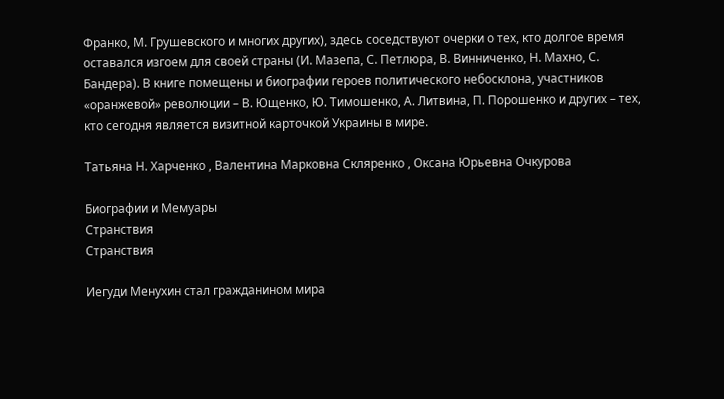Франко, М. Грушевского и многих других), здесь соседствуют очерки о тех, кто долгое время оставался изгоем для своей страны (И. Мазепа, С. Петлюра, В. Винниченко, Н. Махно, С. Бандера). В книге помещены и биографии героев политического небосклона, участников «оранжевой» революции – В. Ющенко, Ю. Тимошенко, А. Литвина, П. Порошенко и других – тех, кто сегодня является визитной карточкой Украины в мире.

Татьяна Н. Харченко , Валентина Марковна Скляренко , Оксана Юрьевна Очкурова

Биографии и Мемуары
Странствия
Странствия

Иегуди Менухин стал гражданином мира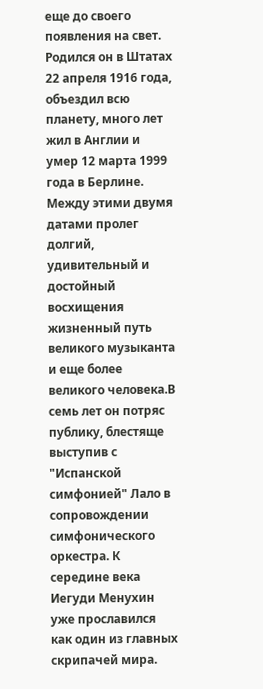еще до своего появления на свет. Родился он в Штатах 22 апреля 1916 года, объездил всю планету, много лет жил в Англии и умер 12 марта 1999 года в Берлине. Между этими двумя датами пролег долгий, удивительный и достойный восхищения жизненный путь великого музыканта и еще более великого человека.В семь лет он потряс публику, блестяще выступив с "Испанской симфонией" Лало в сопровождении симфонического оркестра. К середине века Иегуди Менухин уже прославился как один из главных скрипачей мира.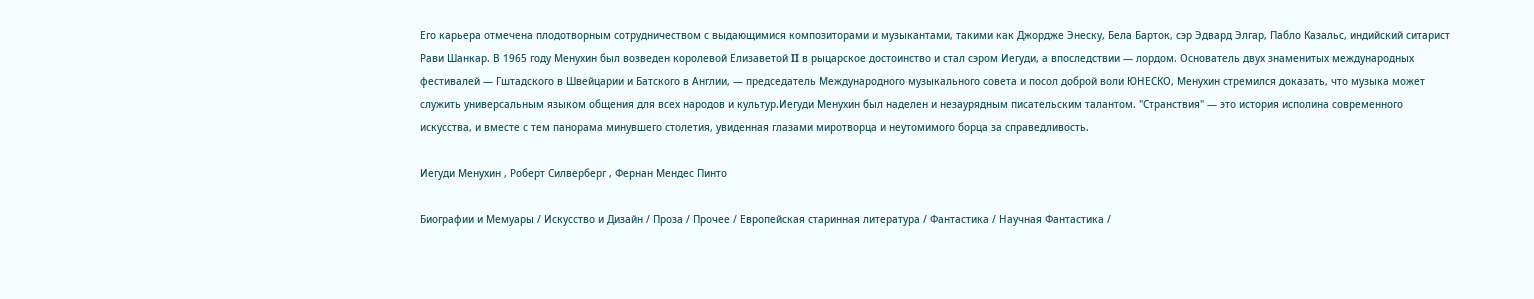Его карьера отмечена плодотворным сотрудничеством с выдающимися композиторами и музыкантами, такими как Джордже Энеску, Бела Барток, сэр Эдвард Элгар, Пабло Казальс, индийский ситарист Рави Шанкар. В 1965 году Менухин был возведен королевой Елизаветой II в рыцарское достоинство и стал сэром Иегуди, а впоследствии — лордом. Основатель двух знаменитых международных фестивалей — Гштадского в Швейцарии и Батского в Англии, — председатель Международного музыкального совета и посол доброй воли ЮНЕСКО, Менухин стремился доказать, что музыка может служить универсальным языком общения для всех народов и культур.Иегуди Менухин был наделен и незаурядным писательским талантом. "Странствия" — это история исполина современного искусства, и вместе с тем панорама минувшего столетия, увиденная глазами миротворца и неутомимого борца за справедливость.

Иегуди Менухин , Роберт Силверберг , Фернан Мендес Пинто

Биографии и Мемуары / Искусство и Дизайн / Проза / Прочее / Европейская старинная литература / Фантастика / Научная Фантастика /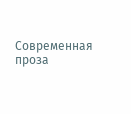Современная проза